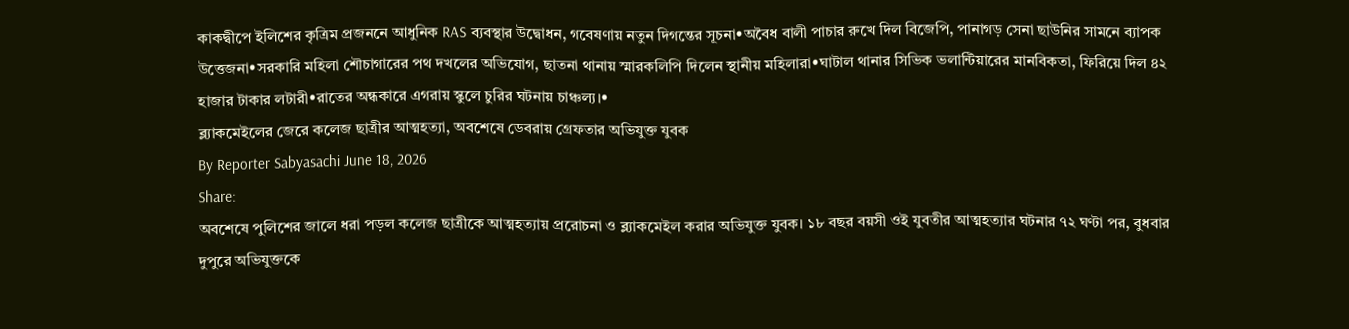কাকদ্বীপে ইলিশের কৃত্রিম প্রজননে আধুনিক RAS ব্যবস্থার উদ্বোধন, গবেষণায় নতুন দিগন্তের সূচনা•অবৈধ বালী পাচার রুখে দিল বিজেপি, পানাগড় সেনা ছাউনির সামনে ব্যাপক উত্তেজনা•সরকারি মহিলা শৌচাগারের পথ দখলের অভিযোগ, ছাতনা থানায় স্মারকলিপি দিলেন স্থানীয় মহিলারা•ঘাটাল থানার সিভিক ভলান্টিয়ারের মানবিকতা, ফিরিয়ে দিল ৪২ হাজার টাকার লটারী•রাতের অন্ধকারে এগরায় স্কুলে চুরির ঘটনায় চাঞ্চল্য।•
ব্ল্যাকমেইলের জেরে কলেজ ছাত্রীর আত্মহত্যা, অবশেষে ডেবরায় গ্রেফতার অভিযুক্ত যুবক
By Reporter Sabyasachi June 18, 2026
Share:
অবশেষে পুলিশের জালে ধরা পড়ল কলেজ ছাত্রীকে আত্মহত্যায় প্ররোচনা ও ব্ল্যাকমেইল করার অভিযুক্ত যুবক। ১৮ বছর বয়সী ওই যুবতীর আত্মহত্যার ঘটনার ৭২ ঘণ্টা পর, বুধবার দুপুরে অভিযুক্তকে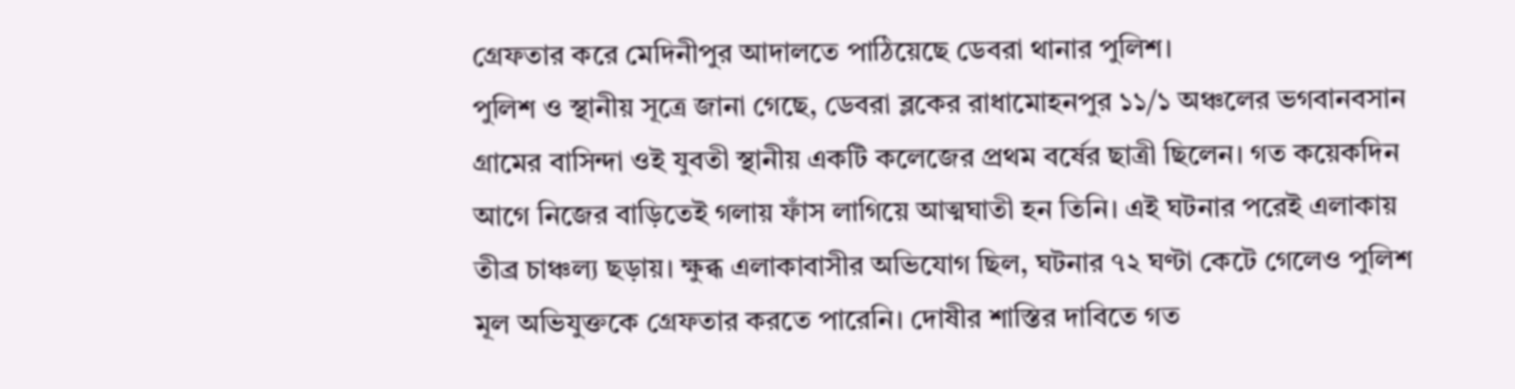গ্রেফতার করে মেদিনীপুর আদালতে পাঠিয়েছে ডেবরা থানার পুলিশ।
পুলিশ ও স্থানীয় সূত্রে জানা গেছে, ডেবরা ব্লকের রাধামোহনপুর ১১/১ অঞ্চলের ভগবানবসান গ্রামের বাসিন্দা ওই যুবতী স্থানীয় একটি কলেজের প্রথম বর্ষের ছাত্রী ছিলেন। গত কয়েকদিন আগে নিজের বাড়িতেই গলায় ফাঁস লাগিয়ে আত্মঘাতী হন তিনি। এই ঘটনার পরেই এলাকায় তীব্র চাঞ্চল্য ছড়ায়। ক্ষুব্ধ এলাকাবাসীর অভিযোগ ছিল, ঘটনার ৭২ ঘণ্টা কেটে গেলেও পুলিশ মূল অভিযুক্তকে গ্রেফতার করতে পারেনি। দোষীর শাস্তির দাবিতে গত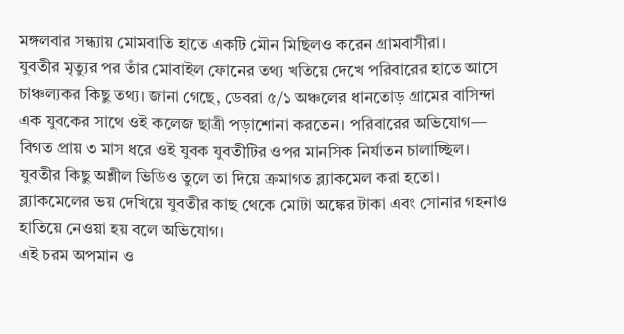মঙ্গলবার সন্ধ্যায় মোমবাতি হাতে একটি মৌন মিছিলও করেন গ্রামবাসীরা।
যুবতীর মৃত্যুর পর তাঁর মোবাইল ফোনের তথ্য খতিয়ে দেখে পরিবারের হাতে আসে চাঞ্চল্যকর কিছু তথ্য। জানা গেছে, ডেবরা ৫/১ অঞ্চলের ধানতোড় গ্রামের বাসিন্দা এক যুবকের সাথে ওই কলেজ ছাত্রী পড়াশোনা করতেন। পরিবারের অভিযোগ—
বিগত প্রায় ৩ মাস ধরে ওই যুবক যুবতীটির ওপর মানসিক নির্যাতন চালাচ্ছিল।
যুবতীর কিছু অশ্লীল ভিডিও তুলে তা দিয়ে ক্রমাগত ব্ল্যাকমেল করা হতো।
ব্ল্যাকমেলের ভয় দেখিয়ে যুবতীর কাছ থেকে মোটা অঙ্কের টাকা এবং সোনার গহনাও হাতিয়ে নেওয়া হয় বলে অভিযোগ।
এই চরম অপমান ও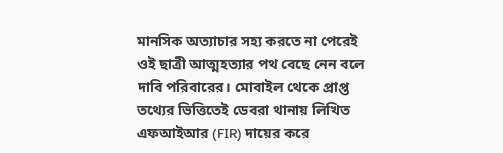মানসিক অত্যাচার সহ্য করতে না পেরেই ওই ছাত্রী আত্মহত্যার পথ বেছে নেন বলে দাবি পরিবারের। মোবাইল থেকে প্রাপ্ত তথ্যের ভিত্তিতেই ডেবরা থানায় লিখিত এফআইআর (FIR) দায়ের করে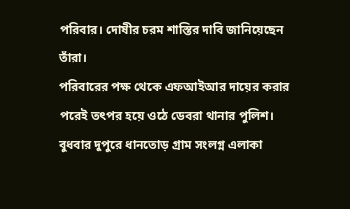পরিবার। দোষীর চরম শাস্তির দাবি জানিয়েছেন তাঁরা।
পরিবারের পক্ষ থেকে এফআইআর দায়ের করার পরেই তৎপর হয়ে ওঠে ডেবরা থানার পুলিশ। বুধবার দুপুরে ধানতোড় গ্রাম সংলগ্ন এলাকা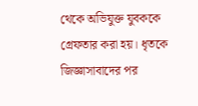থেকে অভিযুক্ত যুবককে গ্রেফতার করা হয়। ধৃতকে জিজ্ঞাসাবাদের পর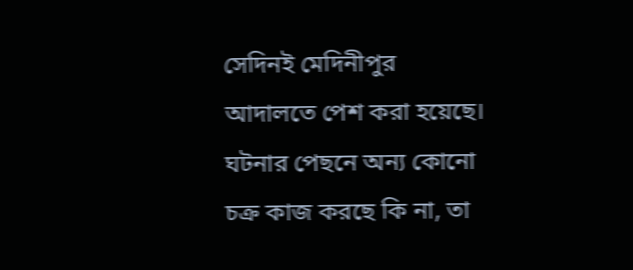সেদিনই মেদিনীপুর আদালতে পেশ করা হয়েছে। ঘটনার পেছনে অন্য কোনো চক্র কাজ করছে কি না, তা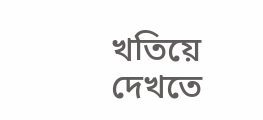খতিয়ে দেখতে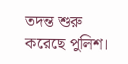তদন্ত শুরু করেছে পুলিশ।